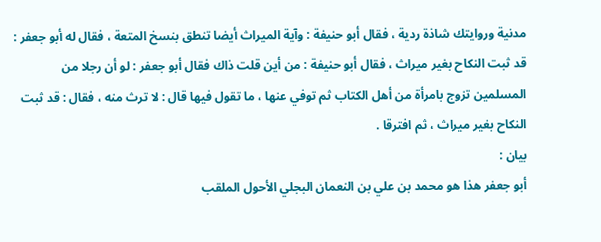مدنية وروايتك شاذة ردية ، فقال أبو حنيفة : وآية الميراث أيضا تنطق بنسخ المتعة ، فقال له أبو جعفر : قد ثبت النكاح بغير ميراث ، فقال أبو حنيفة : من أين قلت ذاك فقال أبو جعفر : لو أن رجلا من المسلمين تزوج بامرأة من أهل الكتاب ثم توفي عنها ، ما تقول فيها قال : لا ترث منه ، فقال : قد ثبت النكاح بغير ميراث ، ثم افترقا .
بيان :
أبو جعفر هذا هو محمد بن علي بن النعمان البجلي الأحول الملقب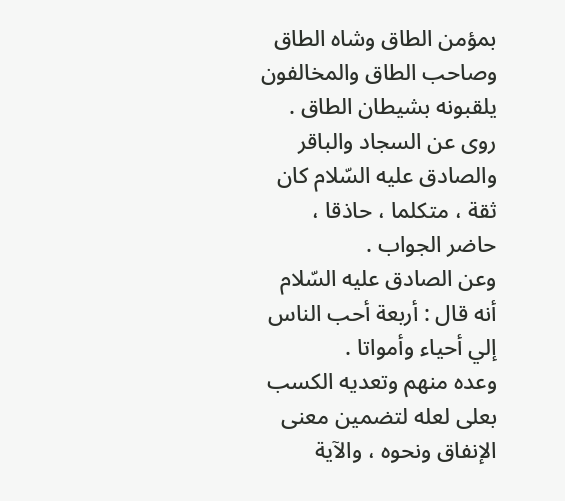بمؤمن الطاق وشاه الطاق وصاحب الطاق والمخالفون يلقبونه بشيطان الطاق . روى عن السجاد والباقر والصادق عليه السّلام كان ثقة ، متكلما ، حاذقا ، حاضر الجواب .
وعن الصادق عليه السّلام أنه قال : أربعة أحب الناس إلي أحياء وأمواتا .
وعده منهم وتعديه الكسب بعلى لعله لتضمين معنى الإنفاق ونحوه ، والآية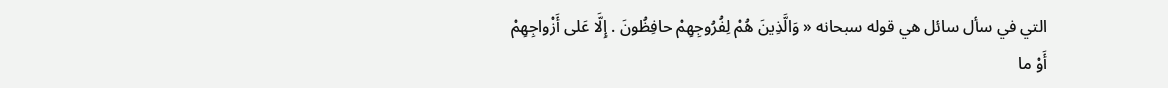التي في سأل سائل هي قوله سبحانه « وَالَّذِينَ هُمْ لِفُرُوجِهِمْ حافِظُونَ . إِلَّا عَلى أَزْواجِهِمْ أَوْ ما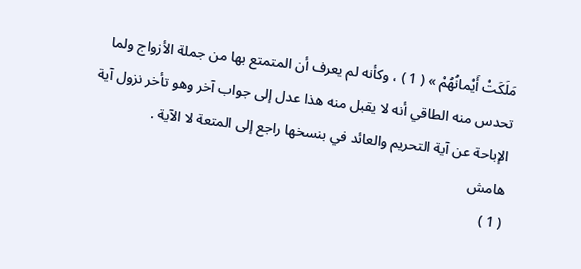مَلَكَتْ أَيْمانُهُمْ » ( 1 ) ، وكأنه لم يعرف أن المتمتع بها من جملة الأزواج ولما تحدس منه الطاقي أنه لا يقبل منه هذا عدل إلى جواب آخر وهو تأخر نزول آية الإباحة عن آية التحريم والعائد في بنسخها راجع إلى المتعة لا الآية .
هامش
( 1 )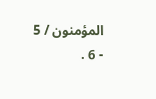المؤمنون / 5 - 6 .